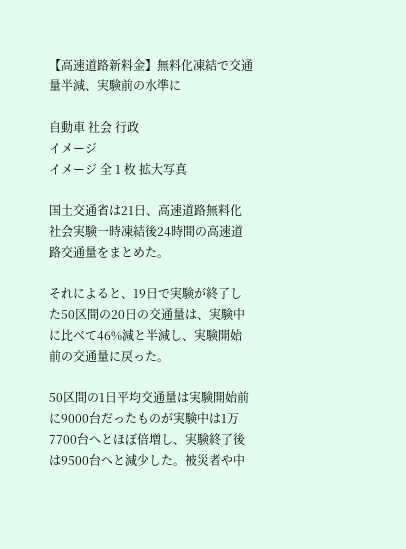【高速道路新料金】無料化凍結で交通量半減、実験前の水準に

自動車 社会 行政
イメージ
イメージ 全 1 枚 拡大写真

国土交通省は21日、高速道路無料化社会実験一時凍結後24時間の高速道路交通量をまとめた。

それによると、19日で実験が終了した50区間の20日の交通量は、実験中に比べて46%減と半減し、実験開始前の交通量に戻った。

50区間の1日平均交通量は実験開始前に9000台だったものが実験中は1万7700台へとほぼ倍増し、実験終了後は9500台へと減少した。被災者や中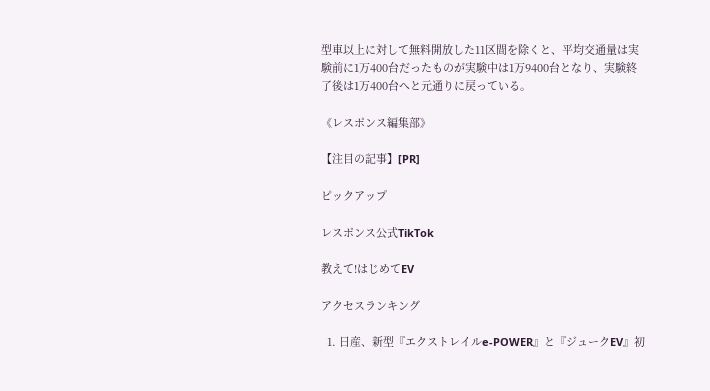型車以上に対して無料開放した11区間を除くと、平均交通量は実験前に1万400台だったものが実験中は1万9400台となり、実験終了後は1万400台へと元通りに戻っている。

《レスポンス編集部》

【注目の記事】[PR]

ピックアップ

レスポンス公式TikTok

教えて!はじめてEV

アクセスランキング

  1. 日産、新型『エクストレイルe-POWER』と『ジュークEV』初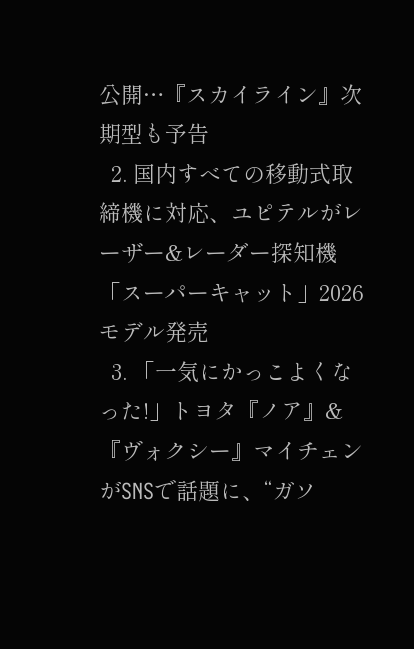公開…『スカイライン』次期型も予告
  2. 国内すべての移動式取締機に対応、ユピテルがレーザー&レーダー探知機「スーパーキャット」2026モデル発売
  3. 「一気にかっこよくなった!」トヨタ『ノア』&『ヴォクシー』マイチェンがSNSで話題に、“ガソ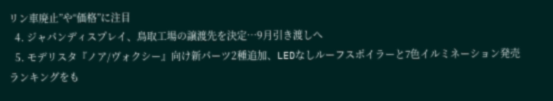リン車廃止”や“価格”に注目
  4. ジャパンディスプレイ、鳥取工場の譲渡先を決定…9月引き渡しへ
  5. モデリスタ『ノア/ヴォクシー』向け新パーツ2種追加、LEDなしルーフスポイラーと7色イルミネーション発売
ランキングをも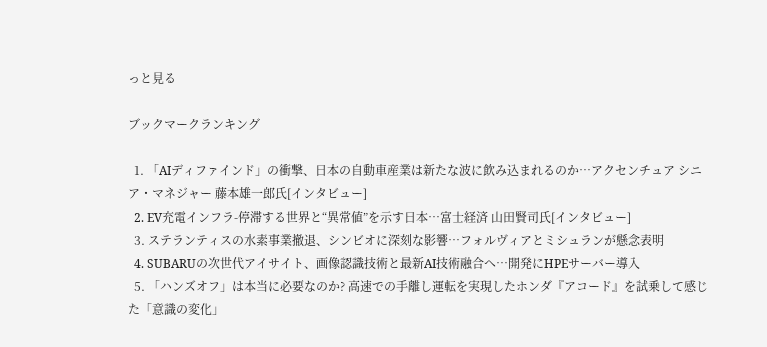っと見る

ブックマークランキング

  1. 「AIディファインド」の衝撃、日本の自動車産業は新たな波に飲み込まれるのか…アクセンチュア シニア・マネジャー 藤本雄一郎氏[インタビュー]
  2. EV充電インフラ-停滞する世界と“異常値”を示す日本…富士経済 山田賢司氏[インタビュー]
  3. ステランティスの水素事業撤退、シンビオに深刻な影響…フォルヴィアとミシュランが懸念表明
  4. SUBARUの次世代アイサイト、画像認識技術と最新AI技術融合へ…開発にHPEサーバー導入
  5. 「ハンズオフ」は本当に必要なのか? 高速での手離し運転を実現したホンダ『アコード』を試乗して感じた「意識の変化」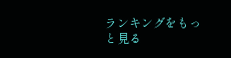ランキングをもっと見る